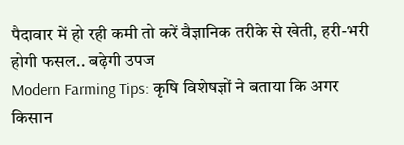पैदावार में हो रही कमी तो करें वैज्ञानिक तरीके से खेती, हरी-भरी होगी फसल.. बढ़ेगी उपज
Modern Farming Tips: कृषि विशेषज्ञों ने बताया कि अगर किसान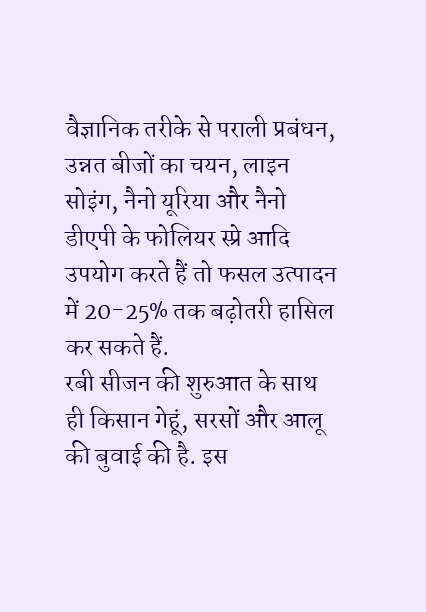वैज्ञानिक तरीके से पराली प्रबंधन, उन्नत बीजों का चयन, लाइन सोइंग, नैनो यूरिया और नैनो डीएपी के फोलियर स्प्रे आदि उपयोग करते हैं तो फसल उत्पादन में 20-25% तक बढ़ोतरी हासिल कर सकते हैं.
रबी सीजन की शुरुआत के साथ ही किसान गेहूं, सरसों और आलू की बुवाई की है. इस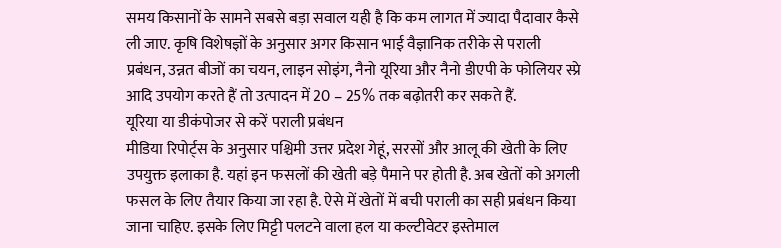समय किसानों के सामने सबसे बड़ा सवाल यही है कि कम लागत में ज्यादा पैदावार कैसे ली जाए. कृषि विशेषज्ञों के अनुसार अगर किसान भाई वैज्ञानिक तरीके से पराली प्रबंधन, उन्नत बीजों का चयन, लाइन सोइंग, नैनो यूरिया और नैनो डीएपी के फोलियर स्प्रे आदि उपयोग करते हैं तो उत्पादन में 20 – 25% तक बढ़ोतरी कर सकते हैं.
यूरिया या डीकंपोजर से करें पराली प्रबंधन
मीडिया रिपोर्ट्स के अनुसार पश्चिमी उत्तर प्रदेश गेहूं, सरसों और आलू की खेती के लिए उपयुक्त इलाका है. यहां इन फसलों की खेती बड़े पैमाने पर होती है. अब खेतों को अगली फसल के लिए तैयार किया जा रहा है. ऐसे में खेतों में बची पराली का सही प्रबंधन किया जाना चाहिए. इसके लिए मिट्टी पलटने वाला हल या कल्टीवेटर इस्तेमाल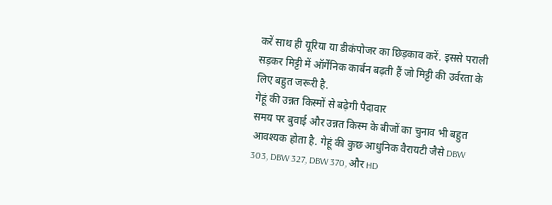करें साथ ही यूरिया या डीकंपोजर का छिड़काव करें. इससे पराली सड़कर मिट्टी में ऑर्गेनिक कार्बन बढ़ती हैं जो मिट्टी की उर्वरता के लिए बहुत जरूरी है.
गेहूं की उन्नत किस्मों से बढ़ेगी पैदावार
समय पर बुवाई और उन्नत किस्म के बीजों का चुनाव भी बहुत आवश्यक होता है. गेहूं की कुछ आधुनिक वैरायटी जैसे DBW 303, DBW 327, DBW 370, और HD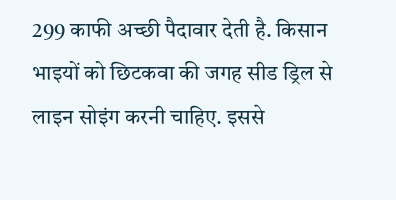299 काफी अच्छी पैदावार देती है. किसान भाइयों को छिटकवा की जगह सीड ड्रिल से लाइन सोइंग करनी चाहिए. इससे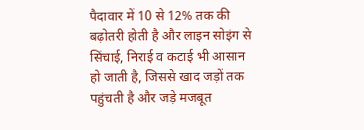पैदावार में 10 से 12% तक की बढ़ोतरी होती है और लाइन सोइंग से सिंचाई, निराई व कटाई भी आसान हो जाती है, जिससे खाद जड़ों तक पहुंचती है और जड़े मजबूत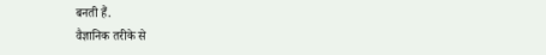बनती हैं.
वैज्ञानिक तरीके से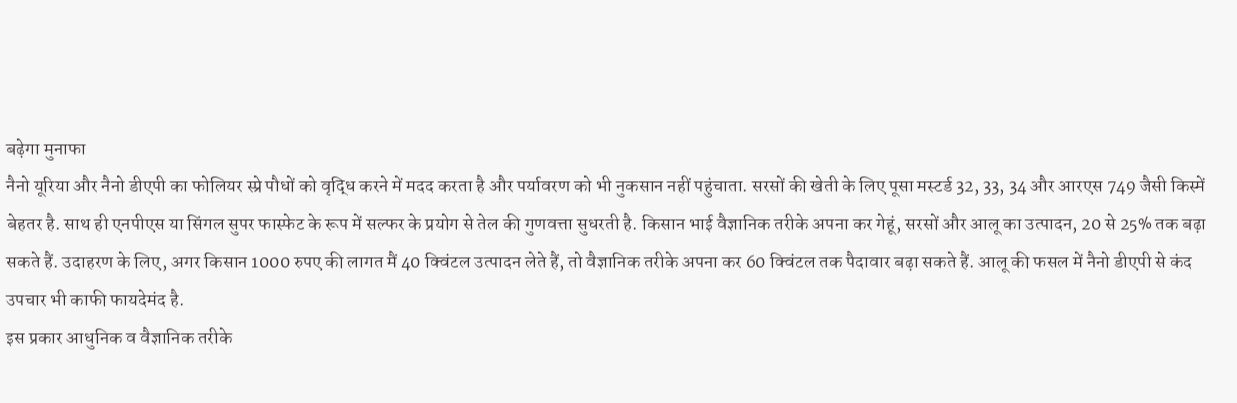बढ़ेगा मुनाफा
नैनो यूरिया और नैनो डीएपी का फोलियर स्प्रे पौधों को वृद्धि करने में मदद करता है और पर्यावरण को भी नुकसान नहीं पहुंचाता. सरसों की खेती के लिए पूसा मस्टर्ड 32, 33, 34 और आरएस 749 जैसी किस्में बेहतर है. साथ ही एनपीएस या सिंगल सुपर फास्फेट के रूप में सल्फर के प्रयोग से तेल की गुणवत्ता सुधरती है. किसान भाई वैज्ञानिक तरीके अपना कर गेहूं, सरसों और आलू का उत्पादन, 20 से 25% तक बढ़ा सकते हैं. उदाहरण के लिए, अगर किसान 1000 रुपए की लागत मैं 40 क्विंटल उत्पादन लेते हैं, तो वैज्ञानिक तरीके अपना कर 60 क्विंटल तक पैदावार बढ़ा सकते हैं. आलू की फसल में नैनो डीएपी से कंद उपचार भी काफी फायदेमंद है.
इस प्रकार आधुनिक व वैज्ञानिक तरीके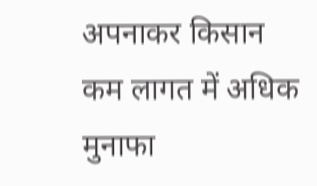अपनाकर किसान कम लागत में अधिक मुनाफा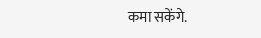कमा सकेंगे.